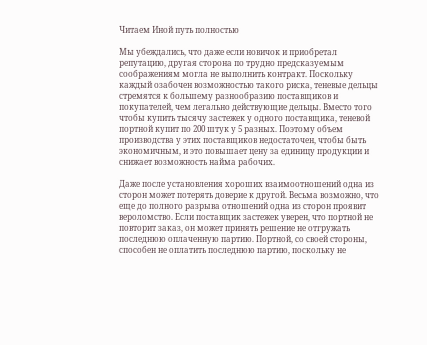Читаем Иной путь полностью

Мы убеждались, что даже если новичок и приобретал репутацию, другая сторона по трудно предсказуемым соображениям могла не выполнить контракт. Поскольку каждый озабочен возможностью такого риска, теневые дельцы стремятся к большему разнообразию поставщиков и покупателей, чем легально действующие дельцы. Вместо того чтобы купить тысячу застежек у одного поставщика, теневой портной купит по 200 штук у 5 разных. Поэтому объем производства у этих поставщиков недостаточен, чтобы быть экономичным, и это повышает цену за единицу продукции и снижает возможность найма рабочих.

Даже после установления хороших взаимоотношений одна из сторон может потерять доверие к другой. Весьма возможно, что еще до полного разрыва отношений одна из сторон проявит вероломство. Если поставщик застежек уверен, что портной не повторит заказ, он может принять решение не отгружать последнюю оплаченную партию. Портной, со своей стороны, способен не оплатить последнюю партию, поскольку не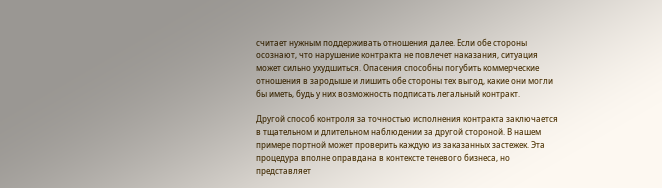считает нужным поддерживать отношения далее. Если обе стороны осознают, что нарушение контракта не повлечет наказания, ситуация может сильно ухудшиться. Опасения способны погубить коммерческие отношения в зародыше и лишить обе стороны тех выгод, какие они могли бы иметь, будь у них возможность подписать легальный контракт.

Другой способ контроля за точностью исполнения контракта заключается в тщательном и длительном наблюдении за другой стороной. В нашем примере портной может проверить каждую из заказанных застежек. Эта процедура вполне оправдана в контексте теневого бизнеса, но представляет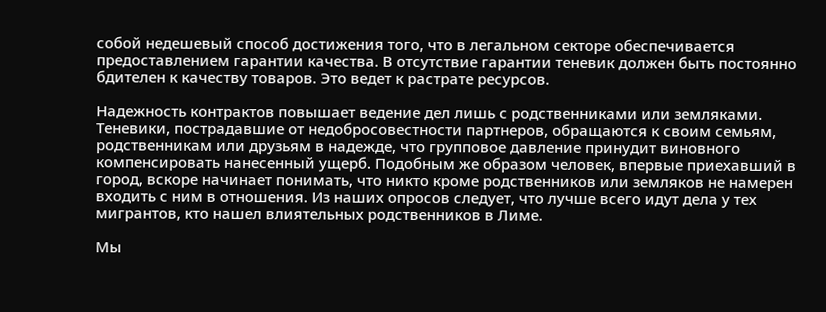собой недешевый способ достижения того, что в легальном секторе обеспечивается предоставлением гарантии качества. В отсутствие гарантии теневик должен быть постоянно бдителен к качеству товаров. Это ведет к растрате ресурсов.

Надежность контрактов повышает ведение дел лишь с родственниками или земляками. Теневики, пострадавшие от недобросовестности партнеров, обращаются к своим семьям, родственникам или друзьям в надежде, что групповое давление принудит виновного компенсировать нанесенный ущерб. Подобным же образом человек, впервые приехавший в город, вскоре начинает понимать, что никто кроме родственников или земляков не намерен входить с ним в отношения. Из наших опросов следует, что лучше всего идут дела у тех мигрантов, кто нашел влиятельных родственников в Лиме.

Мы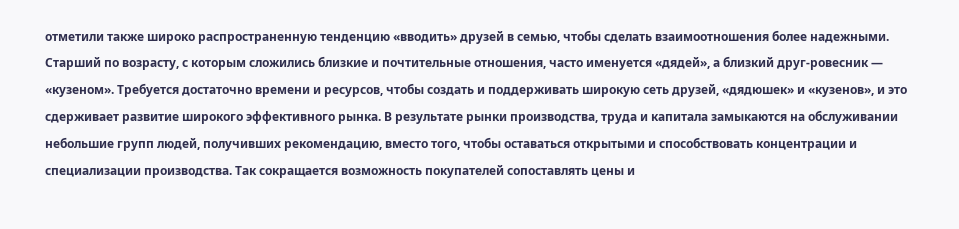отметили также широко распространенную тенденцию «вводить» друзей в семью, чтобы сделать взаимоотношения более надежными. Старший по возрасту, с которым сложились близкие и почтительные отношения, часто именуется «дядей», а близкий друг-ровесник — «кузеном». Требуется достаточно времени и ресурсов, чтобы создать и поддерживать широкую сеть друзей, «дядюшек» и «кузенов», и это сдерживает развитие широкого эффективного рынка. В результате рынки производства, труда и капитала замыкаются на обслуживании небольшие групп людей, получивших рекомендацию, вместо того, чтобы оставаться открытыми и способствовать концентрации и специализации производства. Так сокращается возможность покупателей сопоставлять цены и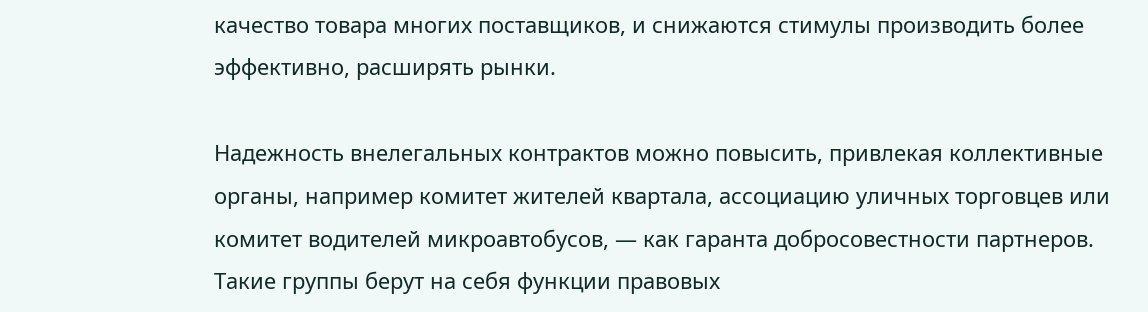качество товара многих поставщиков, и снижаются стимулы производить более эффективно, расширять рынки.

Надежность внелегальных контрактов можно повысить, привлекая коллективные органы, например комитет жителей квартала, ассоциацию уличных торговцев или комитет водителей микроавтобусов, — как гаранта добросовестности партнеров. Такие группы берут на себя функции правовых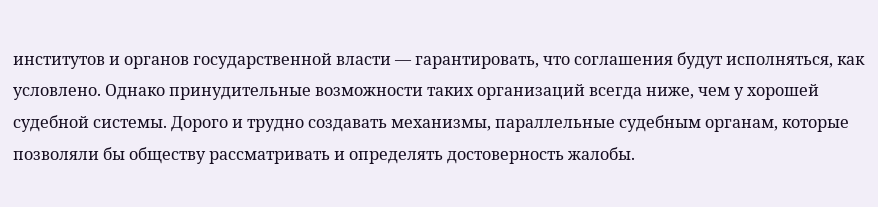институтов и органов государственной власти — гарантировать, что соглашения будут исполняться, как условлено. Однако принудительные возможности таких организаций всегда ниже, чем у хорошей судебной системы. Дорого и трудно создавать механизмы, параллельные судебным органам, которые позволяли бы обществу рассматривать и определять достоверность жалобы.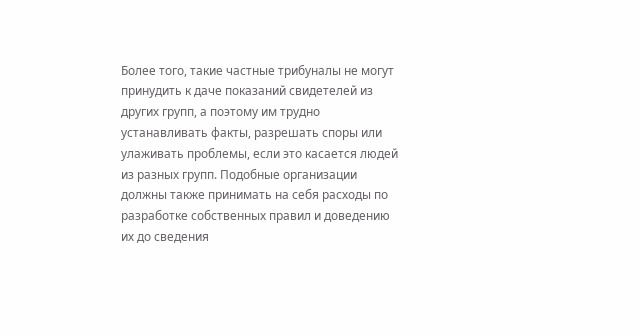Более того, такие частные трибуналы не могут принудить к даче показаний свидетелей из других групп, а поэтому им трудно устанавливать факты, разрешать споры или улаживать проблемы, если это касается людей из разных групп. Подобные организации должны также принимать на себя расходы по разработке собственных правил и доведению их до сведения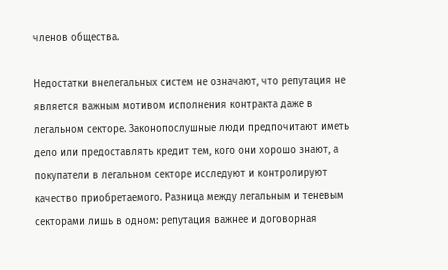членов общества.

Недостатки внелегальных систем не означают, что репутация не является важным мотивом исполнения контракта даже в легальном секторе. Законопослушные люди предпочитают иметь дело или предоставлять кредит тем, кого они хорошо знают, а покупатели в легальном секторе исследуют и контролируют качество приобретаемого. Разница между легальным и теневым секторами лишь в одном: репутация важнее и договорная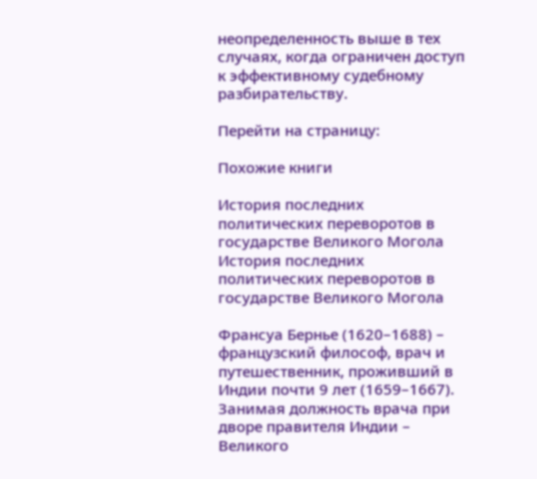неопределенность выше в тех случаях, когда ограничен доступ к эффективному судебному разбирательству.

Перейти на страницу:

Похожие книги

История последних политических переворотов в государстве Великого Могола
История последних политических переворотов в государстве Великого Могола

Франсуа Бернье (1620–1688) – французский философ, врач и путешественник, проживший в Индии почти 9 лет (1659–1667). Занимая должность врача при дворе правителя Индии – Великого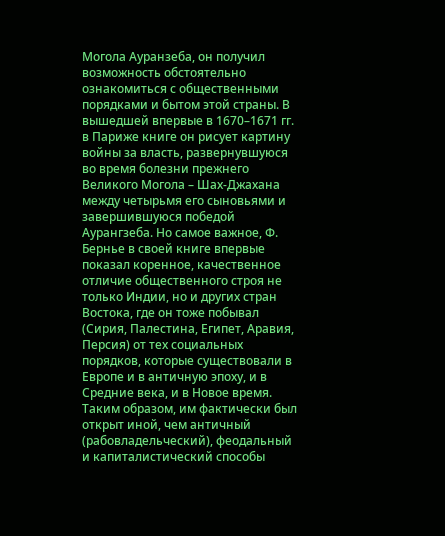Могола Ауранзеба, он получил возможность обстоятельно ознакомиться с общественными порядками и бытом этой страны. В вышедшей впервые в 1670–1671 гг. в Париже книге он рисует картину войны за власть, развернувшуюся во время болезни прежнего Великого Могола – Шах-Джахана между четырьмя его сыновьями и завершившуюся победой Аурангзеба. Но самое важное, Ф. Бернье в своей книге впервые показал коренное, качественное отличие общественного строя не только Индии, но и других стран Востока, где он тоже побывал (Сирия, Палестина, Египет, Аравия, Персия) от тех социальных порядков, которые существовали в Европе и в античную эпоху, и в Средние века, и в Новое время. Таким образом, им фактически был открыт иной, чем античный (рабовладельческий), феодальный и капиталистический способы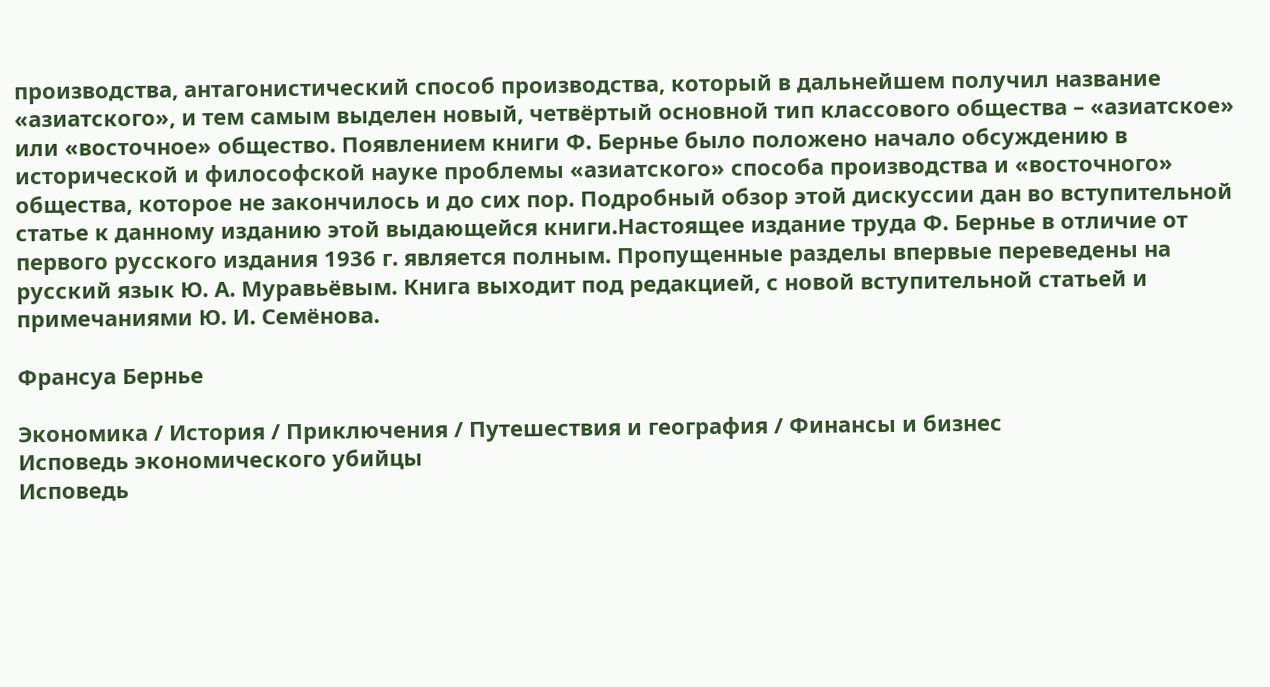производства, антагонистический способ производства, который в дальнейшем получил название «азиатского», и тем самым выделен новый, четвёртый основной тип классового общества – «азиатское» или «восточное» общество. Появлением книги Ф. Бернье было положено начало обсуждению в исторической и философской науке проблемы «азиатского» способа производства и «восточного» общества, которое не закончилось и до сих пор. Подробный обзор этой дискуссии дан во вступительной статье к данному изданию этой выдающейся книги.Настоящее издание труда Ф. Бернье в отличие от первого русского издания 1936 г. является полным. Пропущенные разделы впервые переведены на русский язык Ю. А. Муравьёвым. Книга выходит под редакцией, с новой вступительной статьей и примечаниями Ю. И. Семёнова.

Франсуа Бернье

Экономика / История / Приключения / Путешествия и география / Финансы и бизнес
Исповедь экономического убийцы
Исповедь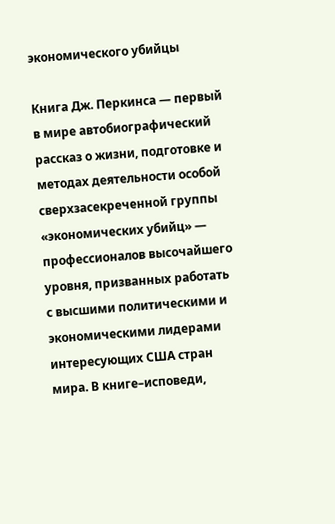экономического убийцы

Книга Дж. Перкинса — первый в мире автобиографический рассказ о жизни, подготовке и методах деятельности особой сверхзасекреченной группы «экономических убийц» — профессионалов высочайшего уровня, призванных работать с высшими политическими и экономическими лидерами интересующих США стран мира. В книге–исповеди,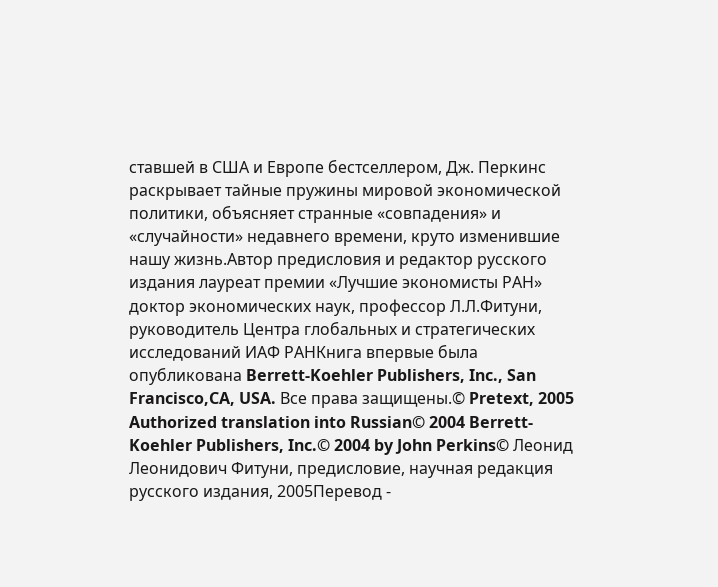ставшей в США и Европе бестселлером, Дж. Перкинс раскрывает тайные пружины мировой экономической политики, объясняет странные «совпадения» и «случайности» недавнего времени, круто изменившие нашу жизнь.Автор предисловия и редактор русского издания лауреат премии «Лучшие экономисты РАН» доктор экономических наук, профессор Л.Л.Фитуни, руководитель Центра глобальных и стратегических исследований ИАФ РАНКнига впервые была опубликована Berrett-Koehler Publishers, Inc., San Francisco,CA, USA. Все права защищены.© Pretext, 2005 Authorized translation into Russian© 2004 Berrett-Koehler Publishers, Inc.© 2004 by John Perkins© Леонид Леонидович Фитуни, предисловие, научная редакция русского издания, 2005Перевод -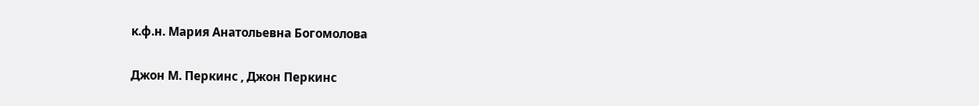к.ф.н. Мария Анатольевна Богомолова

Джон М. Перкинс , Джон Перкинс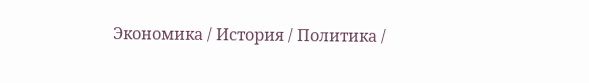Экономика / История / Политика /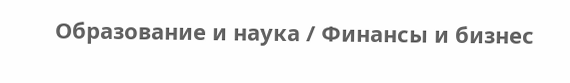Образование и наука / Финансы и бизнес